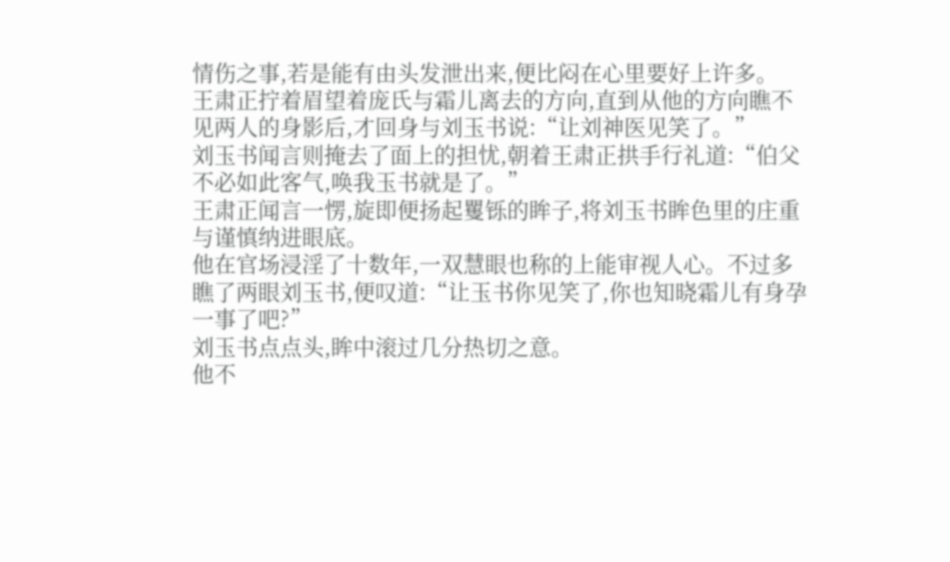情伤之事,若是能有由头发泄出来,便比闷在心里要好上许多。
王肃正拧着眉望着庞氏与霜儿离去的方向,直到从他的方向瞧不见两人的身影后,才回身与刘玉书说:“让刘神医见笑了。”
刘玉书闻言则掩去了面上的担忧,朝着王肃正拱手行礼道:“伯父不必如此客气,唤我玉书就是了。”
王肃正闻言一愣,旋即便扬起矍铄的眸子,将刘玉书眸色里的庄重与谨慎纳进眼底。
他在官场浸淫了十数年,一双慧眼也称的上能审视人心。不过多瞧了两眼刘玉书,便叹道:“让玉书你见笑了,你也知晓霜儿有身孕一事了吧?”
刘玉书点点头,眸中滚过几分热切之意。
他不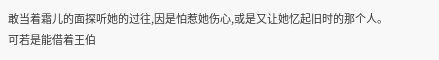敢当着霜儿的面探听她的过往,因是怕惹她伤心,或是又让她忆起旧时的那个人。
可若是能借着王伯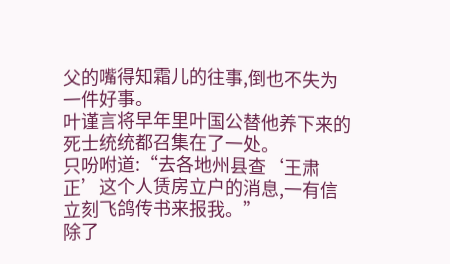父的嘴得知霜儿的往事,倒也不失为一件好事。
叶谨言将早年里叶国公替他养下来的死士统统都召集在了一处。
只吩咐道:“去各地州县查‘王肃正’这个人赁房立户的消息,一有信立刻飞鸽传书来报我。”
除了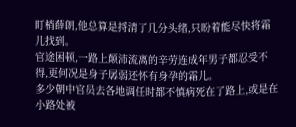盯梢薛朗,他总算是捋清了几分头绪,只盼着能尽快将霜儿找到。
官途困顿,一路上颠沛流离的辛劳连成年男子都忍受不得,更何况是身子孱弱还怀有身孕的霜儿。
多少朝中官员去各地调任时都不慎病死在了路上,或是在小路处被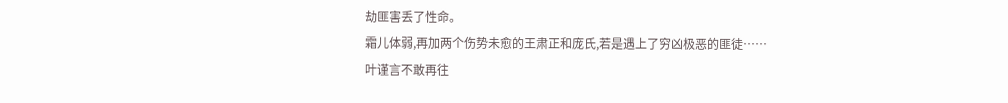劫匪害丢了性命。
霜儿体弱,再加两个伤势未愈的王肃正和庞氏,若是遇上了穷凶极恶的匪徒……
叶谨言不敢再往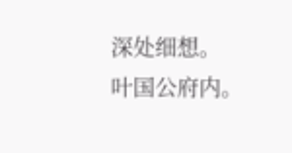深处细想。
叶国公府内。